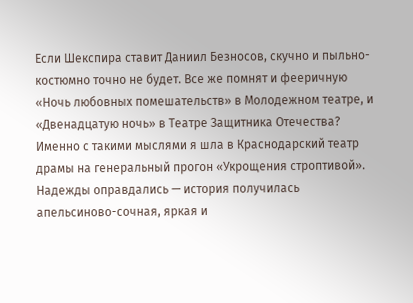Если Шекспира ставит Даниил Безносов, скучно и пыльно-костюмно точно не будет. Все же помнят и фееричную «Ночь любовных помешательств» в Молодежном театре, и «Двенадцатую ночь» в Театре Защитника Отечества? Именно с такими мыслями я шла в Краснодарский театр драмы на генеральный прогон «Укрощения строптивой». Надежды оправдались — история получилась апельсиново-сочная, яркая и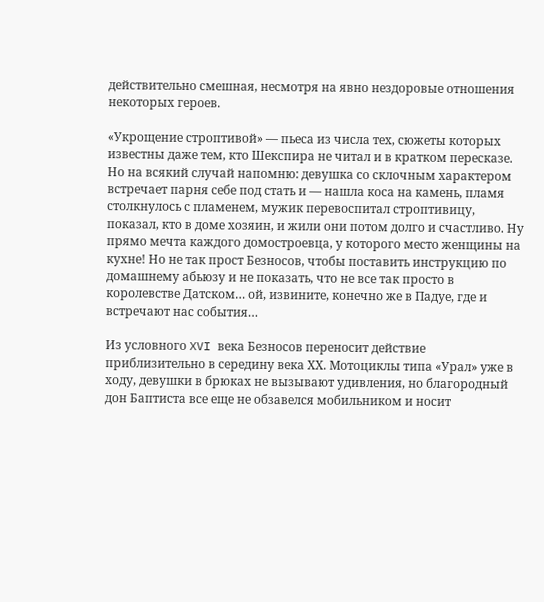действительно смешная, несмотря на явно нездоровые отношения некоторых героев.

«Укрощение строптивой» — пьеса из числа тех, сюжеты которых известны даже тем, кто Шекспира не читал и в кратком пересказе. Но на всякий случай напомню: девушка со склочным характером встречает парня себе под стать и — нашла коса на камень, пламя столкнулось с пламенем, мужик перевоспитал строптивицу, показал, кто в доме хозяин, и жили они потом долго и счастливо. Ну прямо мечта каждого домостроевца, у которого место женщины на кухне! Но не так прост Безносов, чтобы поставить инструкцию по домашнему абьюзу и не показать, что не все так просто в королевстве Датском… ой, извините, конечно же в Падуе, где и встречают нас события…

Из условного XVI века Безносов переносит действие приблизительно в середину века ХХ. Мотоциклы типа «Урал» уже в ходу, девушки в брюках не вызывают удивления, но благородный дон Баптиста все еще не обзавелся мобильником и носит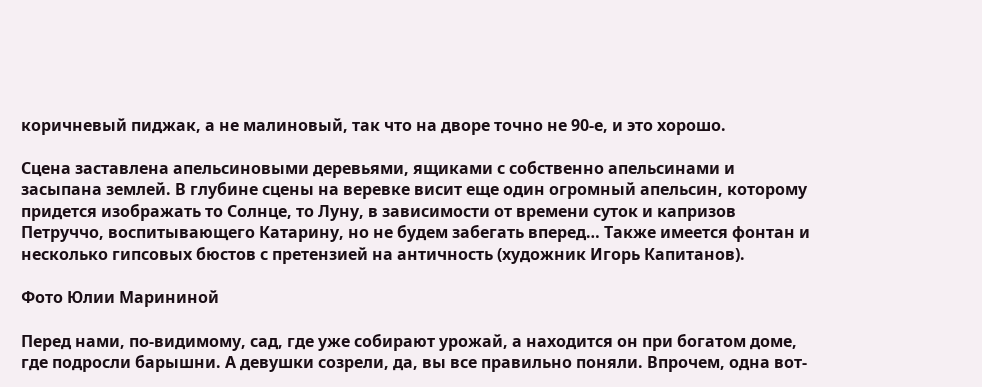коричневый пиджак, а не малиновый, так что на дворе точно не 90-е, и это хорошо.

Сцена заставлена апельсиновыми деревьями, ящиками с собственно апельсинами и засыпана землей. В глубине сцены на веревке висит еще один огромный апельсин, которому придется изображать то Солнце, то Луну, в зависимости от времени суток и капризов Петруччо, воспитывающего Катарину, но не будем забегать вперед… Также имеется фонтан и несколько гипсовых бюстов с претензией на античность (художник Игорь Капитанов).

Фото Юлии Марининой

Перед нами, по-видимому, сад, где уже собирают урожай, а находится он при богатом доме, где подросли барышни. А девушки созрели, да, вы все правильно поняли. Впрочем, одна вот-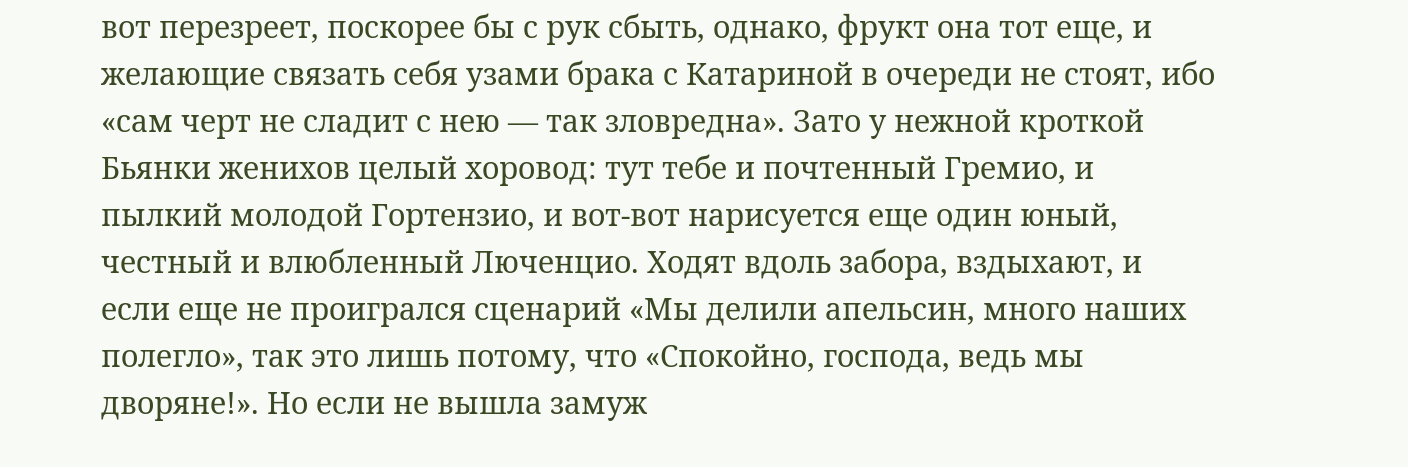вот перезреет, поскорее бы с рук сбыть, однако, фрукт она тот еще, и желающие связать себя узами брака с Катариной в очереди не стоят, ибо «сам черт не сладит с нею — так зловредна». Зато у нежной кроткой Бьянки женихов целый хоровод: тут тебе и почтенный Гремио, и пылкий молодой Гортензио, и вот-вот нарисуется еще один юный, честный и влюбленный Люченцио. Ходят вдоль забора, вздыхают, и если еще не проигрался сценарий «Мы делили апельсин, много наших полегло», так это лишь потому, что «Спокойно, господа, ведь мы дворяне!». Но если не вышла замуж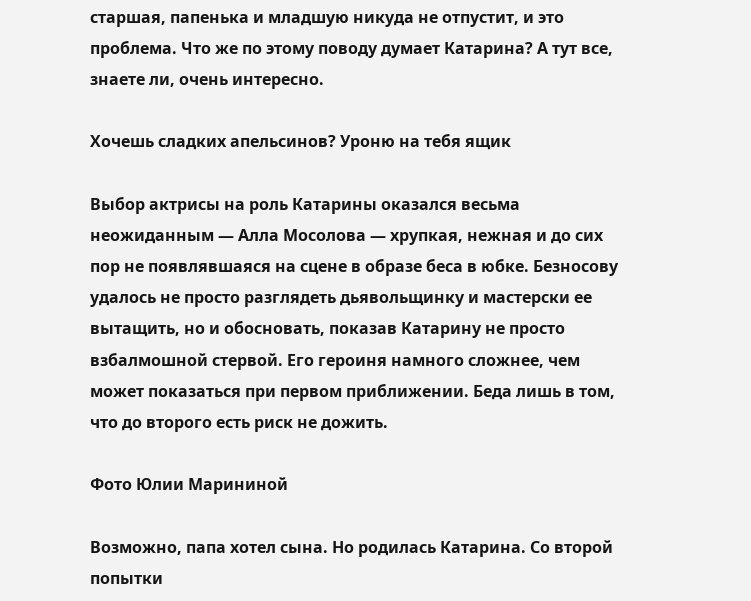старшая, папенька и младшую никуда не отпустит, и это проблема. Что же по этому поводу думает Катарина? А тут все, знаете ли, очень интересно.

Хочешь сладких апельсинов? Уроню на тебя ящик

Выбор актрисы на роль Катарины оказался весьма неожиданным — Алла Мосолова — хрупкая, нежная и до сих пор не появлявшаяся на сцене в образе беса в юбке. Безносову удалось не просто разглядеть дьявольщинку и мастерски ее вытащить, но и обосновать, показав Катарину не просто взбалмошной стервой. Его героиня намного сложнее, чем может показаться при первом приближении. Беда лишь в том, что до второго есть риск не дожить.

Фото Юлии Марининой

Возможно, папа хотел сына. Но родилась Катарина. Со второй попытки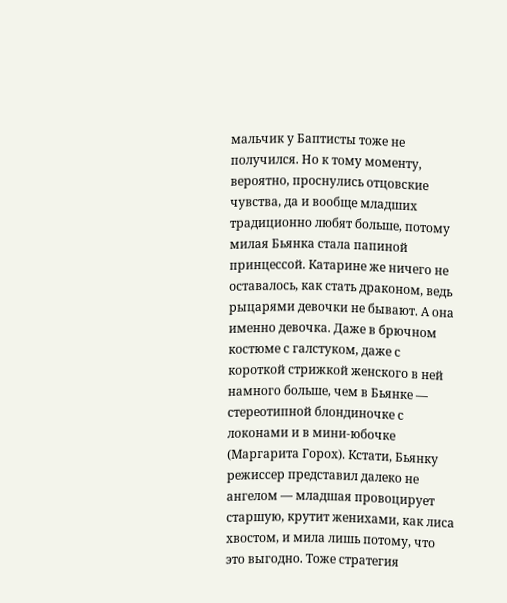мальчик у Баптисты тоже не получился. Но к тому моменту, вероятно, проснулись отцовские чувства, да и вообще младших традиционно любят больше, потому милая Бьянка стала папиной принцессой. Катарине же ничего не оставалось, как стать драконом, ведь рыцарями девочки не бывают. А она именно девочка. Даже в брючном костюме с галстуком, даже с короткой стрижкой женского в ней намного больше, чем в Бьянке — стереотипной блондиночке с локонами и в мини-юбочке (Маргарита Горох). Кстати, Бьянку режиссер представил далеко не ангелом — младшая провоцирует старшую, крутит женихами, как лиса хвостом, и мила лишь потому, что это выгодно. Тоже стратегия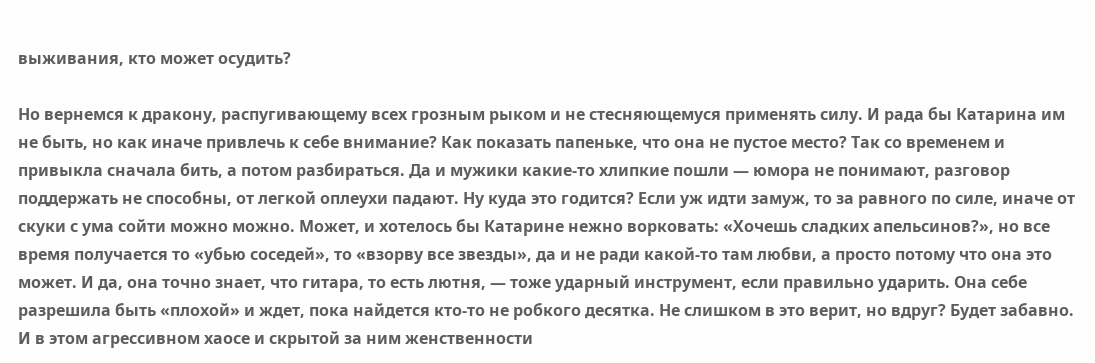выживания, кто может осудить?

Но вернемся к дракону, распугивающему всех грозным рыком и не стесняющемуся применять силу. И рада бы Катарина им не быть, но как иначе привлечь к себе внимание? Как показать папеньке, что она не пустое место? Так со временем и привыкла сначала бить, а потом разбираться. Да и мужики какие-то хлипкие пошли — юмора не понимают, разговор поддержать не способны, от легкой оплеухи падают. Ну куда это годится? Если уж идти замуж, то за равного по силе, иначе от скуки с ума сойти можно можно. Может, и хотелось бы Катарине нежно ворковать: «Хочешь сладких апельсинов?», но все время получается то «убью соседей», то «взорву все звезды», да и не ради какой-то там любви, а просто потому что она это может. И да, она точно знает, что гитара, то есть лютня, — тоже ударный инструмент, если правильно ударить. Она себе разрешила быть «плохой» и ждет, пока найдется кто-то не робкого десятка. Не слишком в это верит, но вдруг? Будет забавно. И в этом агрессивном хаосе и скрытой за ним женственности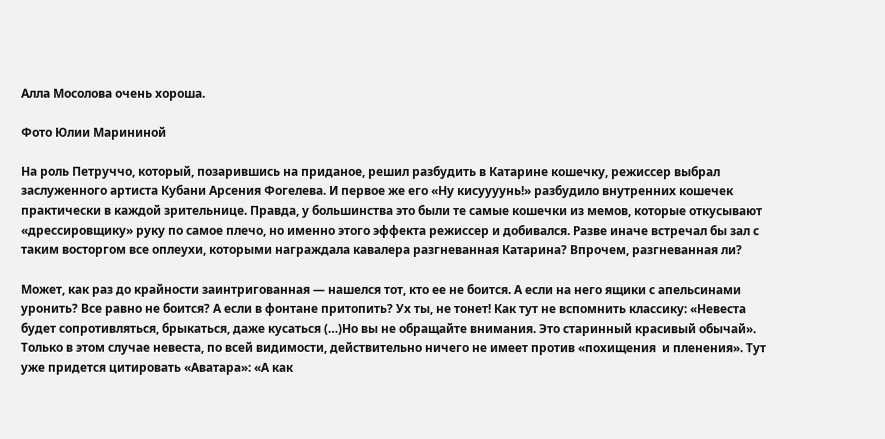Алла Мосолова очень хороша.

Фото Юлии Марининой

На роль Петруччо, который, позарившись на приданое, решил разбудить в Катарине кошечку, режиссер выбрал заслуженного артиста Кубани Арсения Фогелева. И первое же его «Ну кисуууунь!» разбудило внутренних кошечек практически в каждой зрительнице. Правда, у большинства это были те самые кошечки из мемов, которые откусывают «дрессировщику» руку по самое плечо, но именно этого эффекта режиссер и добивался. Разве иначе встречал бы зал с таким восторгом все оплеухи, которыми награждала кавалера разгневанная Катарина? Впрочем, разгневанная ли?

Может, как раз до крайности заинтригованная — нашелся тот, кто ее не боится. А если на него ящики с апельсинами уронить? Все равно не боится? А если в фонтане притопить? Ух ты, не тонет! Как тут не вспомнить классику: «Невеста будет сопротивляться, брыкаться, даже кусаться (…)Но вы не обращайте внимания. Это старинный красивый обычай». Только в этом случае невеста, по всей видимости, действительно ничего не имеет против «похищения  и пленения». Тут уже придется цитировать «Аватара»: «А как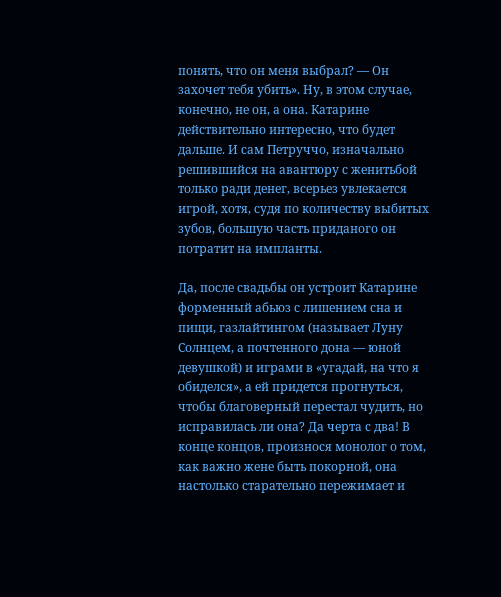понять, что он меня выбрал? — Он захочет тебя убить». Ну, в этом случае, конечно, не он, а она. Катарине действительно интересно, что будет дальше. И сам Петруччо, изначально решившийся на авантюру с женитьбой только ради денег, всерьез увлекается игрой, хотя, судя по количеству выбитых зубов, большую часть приданого он потратит на импланты.

Да, после свадьбы он устроит Катарине форменный абьюз с лишением сна и пищи, газлайтингом (называет Луну Солнцем, а почтенного дона — юной девушкой) и играми в «угадай, на что я обиделся», а ей придется прогнуться, чтобы благоверный перестал чудить, но исправилась ли она? Да черта с два! В конце концов, произнося монолог о том, как важно жене быть покорной, она настолько старательно пережимает и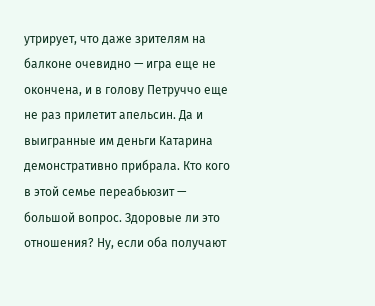утрирует, что даже зрителям на балконе очевидно — игра еще не окончена, и в голову Петруччо еще не раз прилетит апельсин. Да и выигранные им деньги Катарина демонстративно прибрала. Кто кого в этой семье переабьюзит — большой вопрос. Здоровые ли это отношения? Ну, если оба получают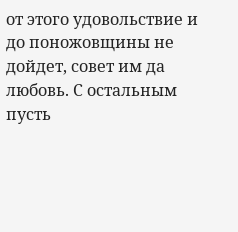от этого удовольствие и до поножовщины не дойдет, совет им да любовь. С остальным пусть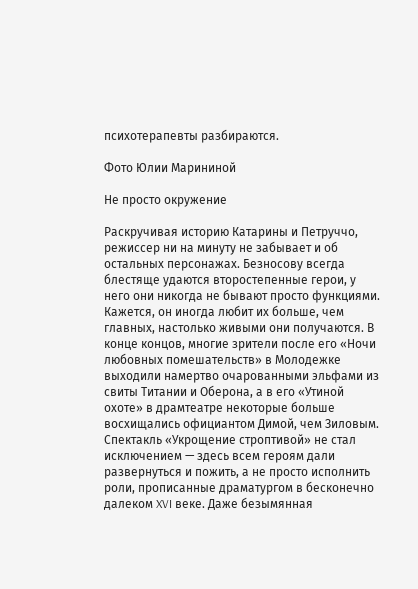психотерапевты разбираются.

Фото Юлии Марининой

Не просто окружение

Раскручивая историю Катарины и Петруччо, режиссер ни на минуту не забывает и об остальных персонажах. Безносову всегда блестяще удаются второстепенные герои, у него они никогда не бывают просто функциями. Кажется, он иногда любит их больше, чем главных, настолько живыми они получаются. В конце концов, многие зрители после его «Ночи любовных помешательств» в Молодежке выходили намертво очарованными эльфами из свиты Титании и Оберона, а в его «Утиной охоте» в драмтеатре некоторые больше восхищались официантом Димой, чем Зиловым. Спектакль «Укрощение строптивой» не стал исключением — здесь всем героям дали развернуться и пожить, а не просто исполнить роли, прописанные драматургом в бесконечно далеком XVI веке. Даже безымянная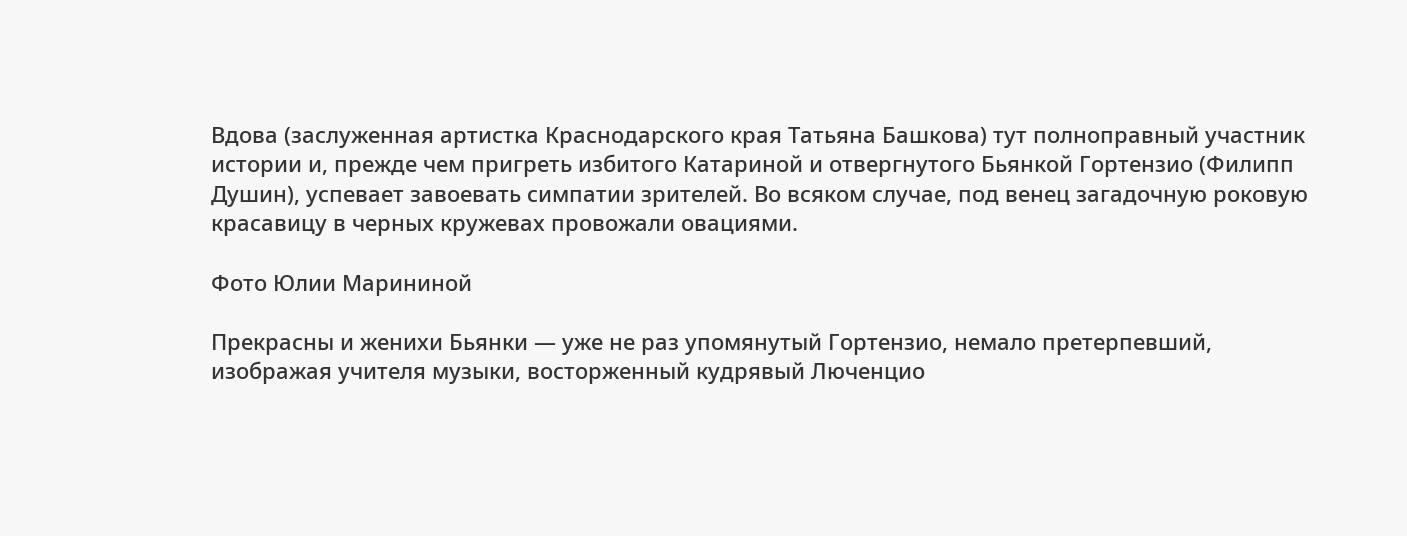Вдова (заслуженная артистка Краснодарского края Татьяна Башкова) тут полноправный участник истории и, прежде чем пригреть избитого Катариной и отвергнутого Бьянкой Гортензио (Филипп Душин), успевает завоевать симпатии зрителей. Во всяком случае, под венец загадочную роковую красавицу в черных кружевах провожали овациями.

Фото Юлии Марининой

Прекрасны и женихи Бьянки — уже не раз упомянутый Гортензио, немало претерпевший, изображая учителя музыки, восторженный кудрявый Люченцио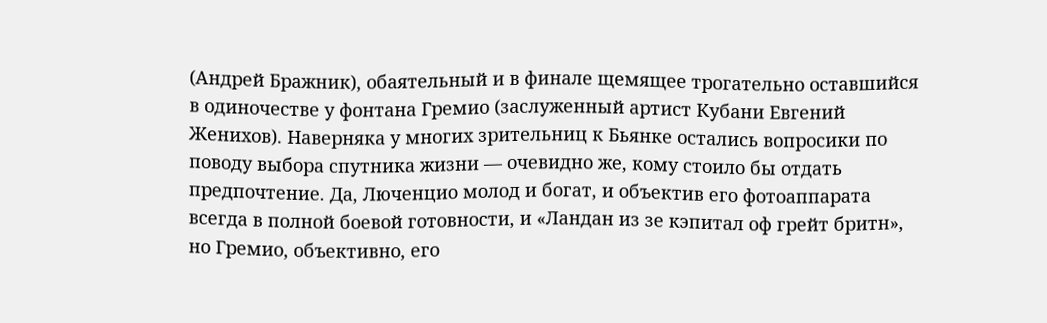(Андрей Бражник), обаятельный и в финале щемящее трогательно оставшийся в одиночестве у фонтана Гремио (заслуженный артист Кубани Евгений Женихов). Наверняка у многих зрительниц к Бьянке остались вопросики по поводу выбора спутника жизни — очевидно же, кому стоило бы отдать предпочтение. Да, Люченцио молод и богат, и объектив его фотоаппарата всегда в полной боевой готовности, и «Ландан из зе кэпитал оф грейт бритн», но Гремио, объективно, его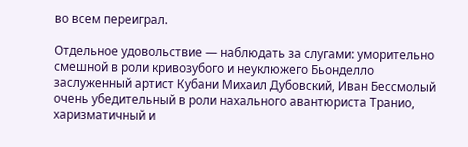во всем переиграл.

Отдельное удовольствие — наблюдать за слугами: уморительно смешной в роли кривозубого и неуклюжего Бьонделло заслуженный артист Кубани Михаил Дубовский, Иван Бессмолый очень убедительный в роли нахального авантюриста Транио, харизматичный и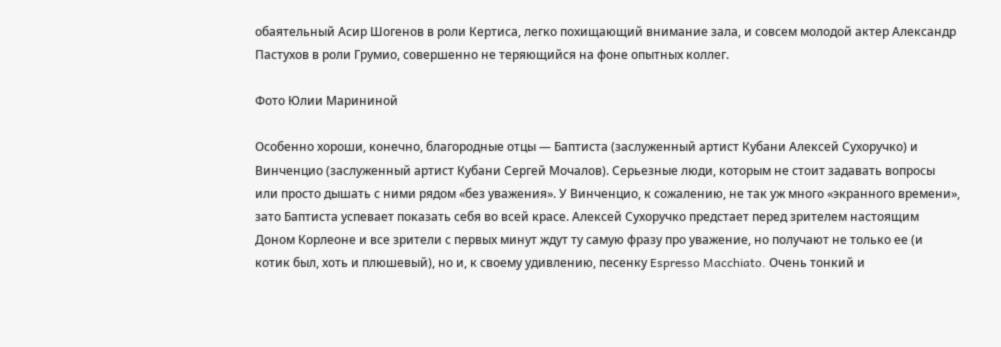обаятельный Асир Шогенов в роли Кертиса, легко похищающий внимание зала, и совсем молодой актер Александр Пастухов в роли Грумио, совершенно не теряющийся на фоне опытных коллег.

Фото Юлии Марининой

Особенно хороши, конечно, благородные отцы — Баптиста (заслуженный артист Кубани Алексей Сухоручко) и Винченцио (заслуженный артист Кубани Сергей Мочалов). Серьезные люди, которым не стоит задавать вопросы или просто дышать с ними рядом «без уважения». У Винченцио, к сожалению, не так уж много «экранного времени», зато Баптиста успевает показать себя во всей красе. Алексей Сухоручко предстает перед зрителем настоящим Доном Корлеоне и все зрители с первых минут ждут ту самую фразу про уважение, но получают не только ее (и котик был, хоть и плюшевый), но и, к своему удивлению, песенку Espresso Macchiato. Очень тонкий и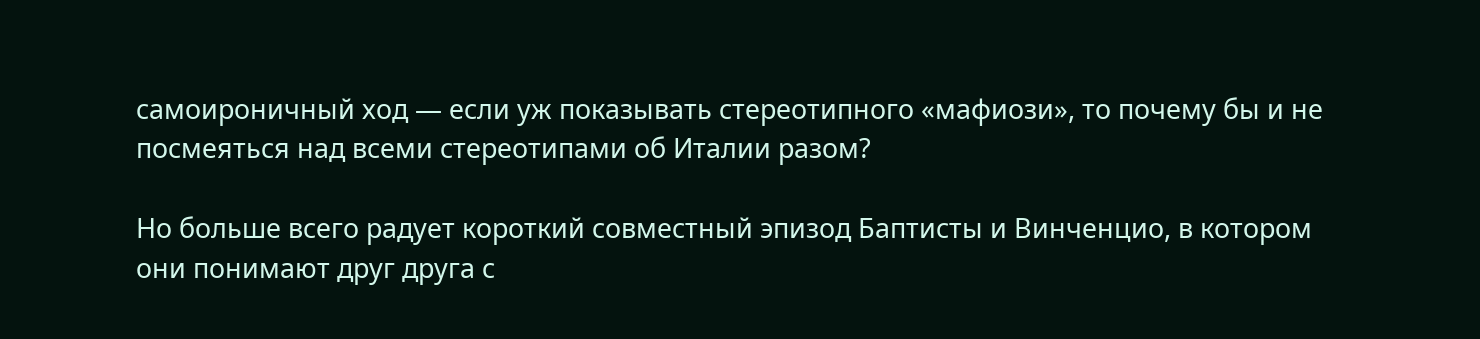самоироничный ход — если уж показывать стереотипного «мафиози», то почему бы и не посмеяться над всеми стереотипами об Италии разом?

Но больше всего радует короткий совместный эпизод Баптисты и Винченцио, в котором они понимают друг друга с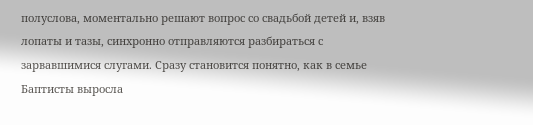полуслова, моментально решают вопрос со свадьбой детей и, взяв лопаты и тазы, синхронно отправляются разбираться с зарвавшимися слугами. Сразу становится понятно, как в семье Баптисты выросла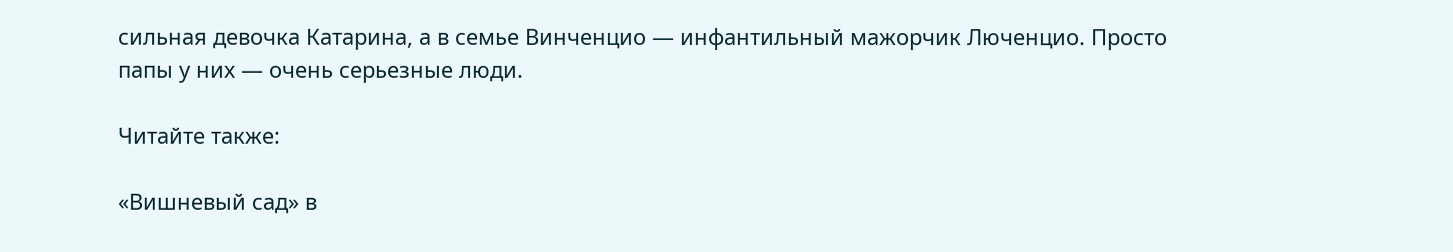сильная девочка Катарина, а в семье Винченцио — инфантильный мажорчик Люченцио. Просто папы у них — очень серьезные люди.

Читайте также:

«Вишневый сад» в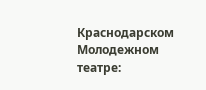Краснодарском Молодежном театре: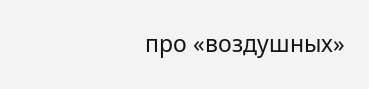про «воздушных»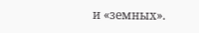и «земных».